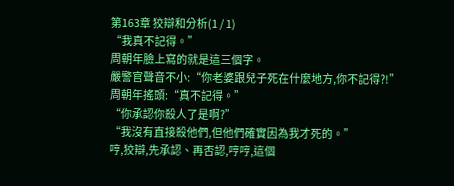第163章 狡辯和分析(1 / 1)
“我真不記得。”
周朝年臉上寫的就是這三個字。
嚴警官聲音不小:“你老婆跟兒子死在什麼地方,你不記得?!”
周朝年搖頭:“真不記得。”
“你承認你殺人了是啊?”
“我沒有直接殺他們,但他們確實因為我才死的。”
哼,狡辯,先承認、再否認,哼哼,這個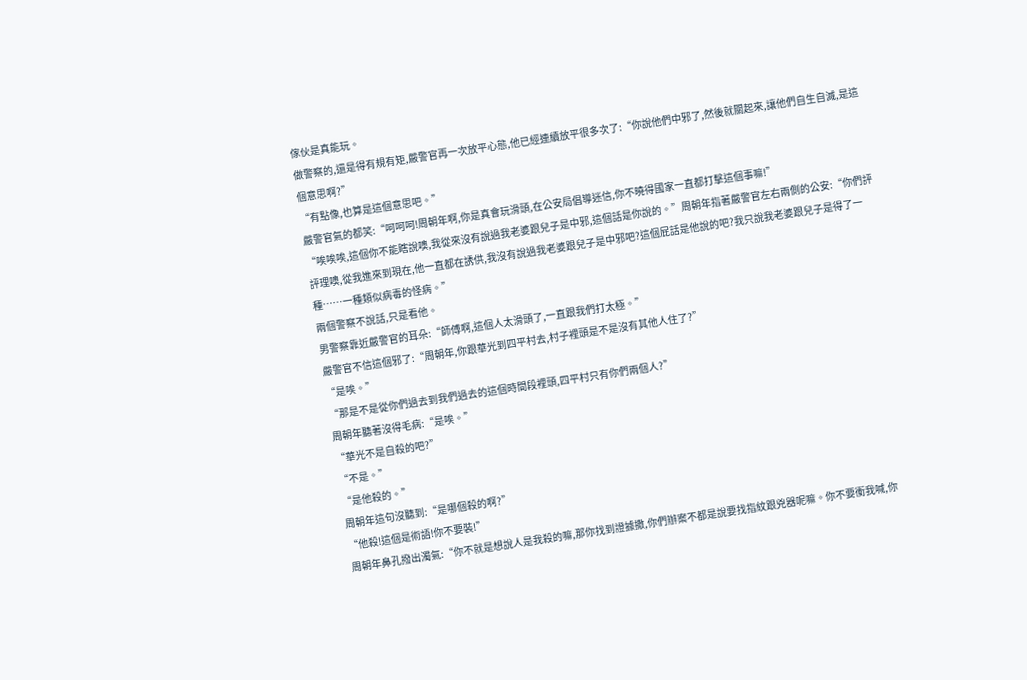傢伙是真能玩。
做警察的,還是得有規有矩,嚴警官再一次放平心態,他已經連續放平很多次了:“你說他們中邪了,然後就關起來,讓他們自生自滅,是這個意思啊?”
“有點像,也算是這個意思吧。”
嚴警官氣的都笑:“呵呵呵!周朝年啊,你是真會玩滑頭,在公安局倡導迷信,你不曉得國家一直都打擊這個事嘛!”
“唉唉唉,這個你不能瞎說噢,我從來沒有說過我老婆跟兒子是中邪,這個話是你說的。”周朝年指著嚴警官左右兩側的公安:“你們評評理噢,從我進來到現在,他一直都在誘供,我沒有說過我老婆跟兒子是中邪吧?這個屁話是他說的吧?我只說我老婆跟兒子是得了一種……一種類似病毒的怪病。”
兩個警察不說話,只是看他。
男警察靠近嚴警官的耳朵:“師傅啊,這個人太滑頭了,一直跟我們打太極。”
嚴警官不信這個邪了:“周朝年,你跟華光到四平村去,村子裡頭是不是沒有其他人住了?”
“是唉。”
“那是不是從你們過去到我們過去的這個時間段裡頭,四平村只有你們兩個人?”
周朝年聽著沒得毛病:“是唉。”
“華光不是自殺的吧?”
“不是。”
“是他殺的。”
周朝年這句沒聽到:“是哪個殺的啊?”
“他殺!這個是術語!你不要裝!”
周朝年鼻孔撥出濁氣:“你不就是想說人是我殺的嘛,那你找到證據撒,你們辦案不都是說要找指紋跟兇器呢嘛。你不要衝我喊,你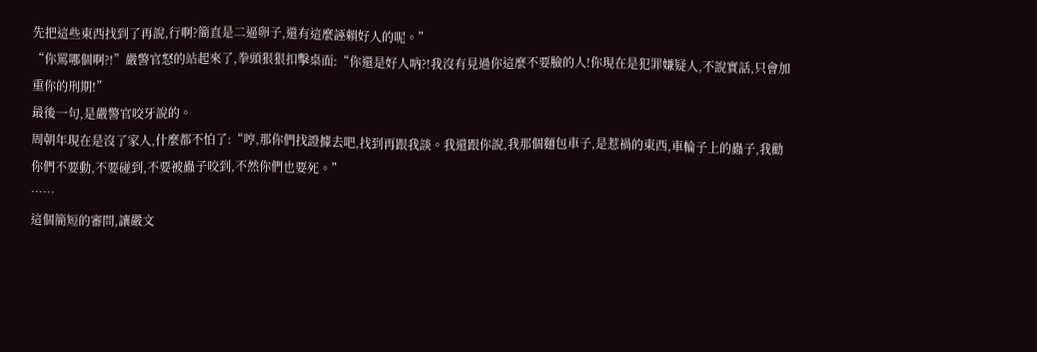先把這些東西找到了再說,行啊?簡直是二逼卵子,還有這麼誣賴好人的呢。”
“你罵哪個啊?!”嚴警官怒的站起來了,拳頭狠狠扣擊桌面:“你還是好人吶?!我沒有見過你這麼不要臉的人!你現在是犯罪嫌疑人,不說實話,只會加重你的刑期!”
最後一句,是嚴警官咬牙說的。
周朝年現在是沒了家人,什麼都不怕了:“哼,那你們找證據去吧,找到再跟我談。我還跟你說,我那個麵包車子,是惹禍的東西,車輪子上的蟲子,我勸你們不要動,不要碰到,不要被蟲子咬到,不然你們也要死。”
……
這個簡短的審問,讓嚴文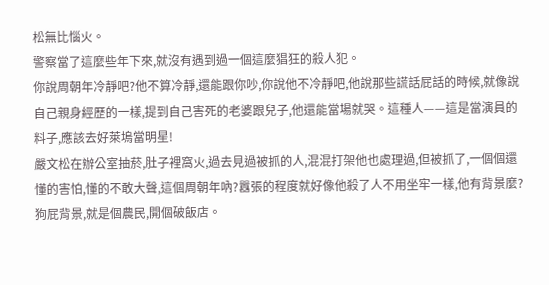松無比惱火。
警察當了這麼些年下來,就沒有遇到過一個這麼猖狂的殺人犯。
你說周朝年冷靜吧?他不算冷靜,還能跟你吵,你說他不冷靜吧,他說那些謊話屁話的時候,就像說自己親身經歷的一樣,提到自己害死的老婆跟兒子,他還能當場就哭。這種人——這是當演員的料子,應該去好萊塢當明星!
嚴文松在辦公室抽菸,肚子裡窩火,過去見過被抓的人,混混打架他也處理過,但被抓了,一個個還懂的害怕,懂的不敢大聲,這個周朝年吶?囂張的程度就好像他殺了人不用坐牢一樣,他有背景麼?狗屁背景,就是個農民,開個破飯店。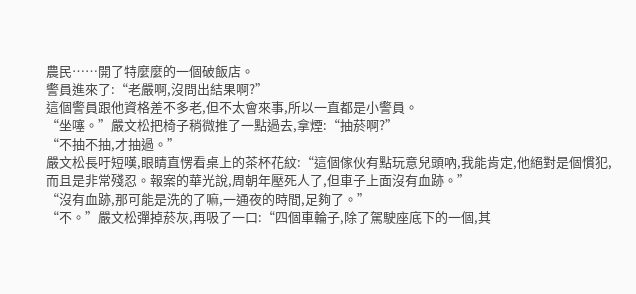農民……開了特麼麼的一個破飯店。
警員進來了:“老嚴啊,沒問出結果啊?”
這個警員跟他資格差不多老,但不太會來事,所以一直都是小警員。
“坐噻。”嚴文松把椅子稍微推了一點過去,拿煙:“抽菸啊?”
“不抽不抽,才抽過。”
嚴文松長吁短嘆,眼睛直愣看桌上的茶杯花紋:“這個傢伙有點玩意兒頭吶,我能肯定,他絕對是個慣犯,而且是非常殘忍。報案的華光說,周朝年壓死人了,但車子上面沒有血跡。”
“沒有血跡,那可能是洗的了嘛,一通夜的時間,足夠了。”
“不。”嚴文松彈掉菸灰,再吸了一口:“四個車輪子,除了駕駛座底下的一個,其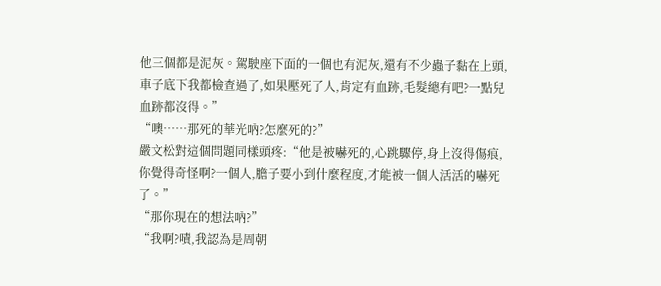他三個都是泥灰。駕駛座下面的一個也有泥灰,還有不少蟲子黏在上頭,車子底下我都檢查過了,如果壓死了人,肯定有血跡,毛髮總有吧?一點兒血跡都沒得。”
“噢……那死的華光吶?怎麼死的?”
嚴文松對這個問題同樣頭疼:“他是被嚇死的,心跳驟停,身上沒得傷痕,你覺得奇怪啊?一個人,膽子要小到什麼程度,才能被一個人活活的嚇死了。”
“那你現在的想法吶?”
“我啊?嘖,我認為是周朝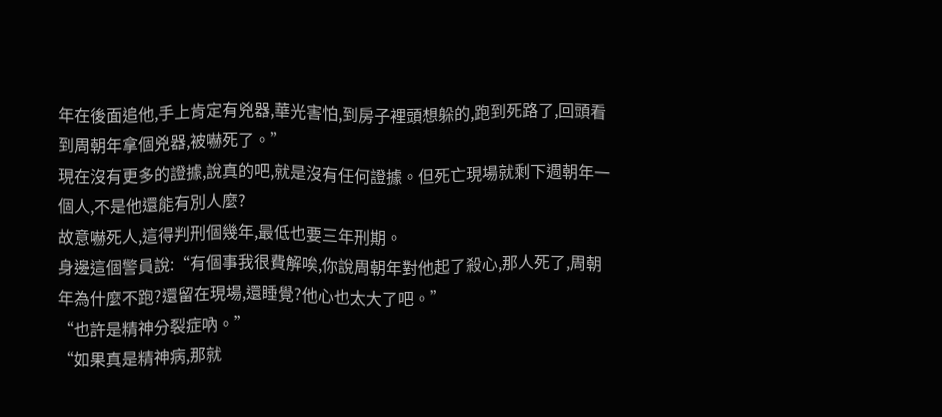年在後面追他,手上肯定有兇器,華光害怕,到房子裡頭想躲的,跑到死路了,回頭看到周朝年拿個兇器,被嚇死了。”
現在沒有更多的證據,說真的吧,就是沒有任何證據。但死亡現場就剩下週朝年一個人,不是他還能有別人麼?
故意嚇死人,這得判刑個幾年,最低也要三年刑期。
身邊這個警員說:“有個事我很費解唉,你說周朝年對他起了殺心,那人死了,周朝年為什麼不跑?還留在現場,還睡覺?他心也太大了吧。”
“也許是精神分裂症吶。”
“如果真是精神病,那就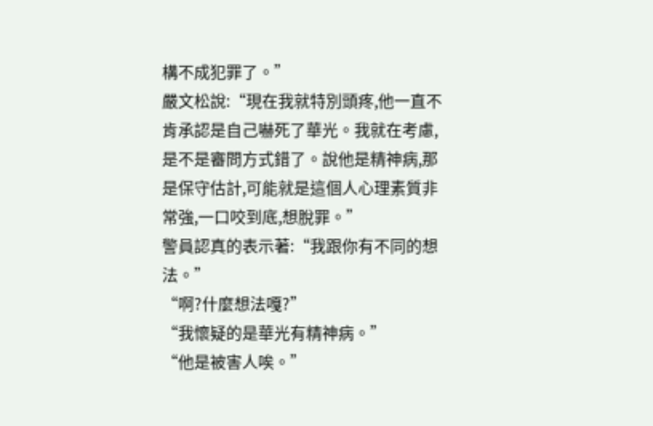構不成犯罪了。”
嚴文松說:“現在我就特別頭疼,他一直不肯承認是自己嚇死了華光。我就在考慮,是不是審問方式錯了。說他是精神病,那是保守估計,可能就是這個人心理素質非常強,一口咬到底,想脫罪。”
警員認真的表示著:“我跟你有不同的想法。”
“啊?什麼想法嘎?”
“我懷疑的是華光有精神病。”
“他是被害人唉。”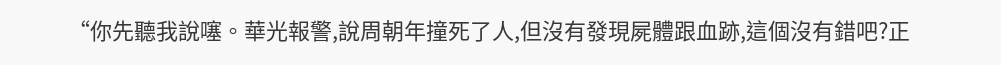“你先聽我說噻。華光報警,說周朝年撞死了人,但沒有發現屍體跟血跡,這個沒有錯吧?正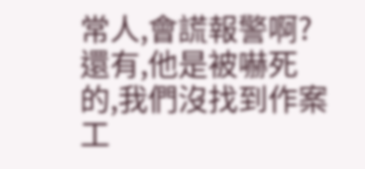常人,會謊報警啊?還有,他是被嚇死的,我們沒找到作案工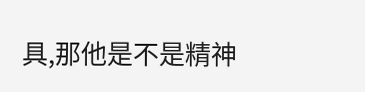具,那他是不是精神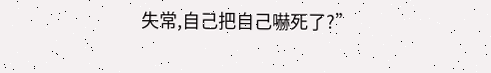失常,自己把自己嚇死了?”